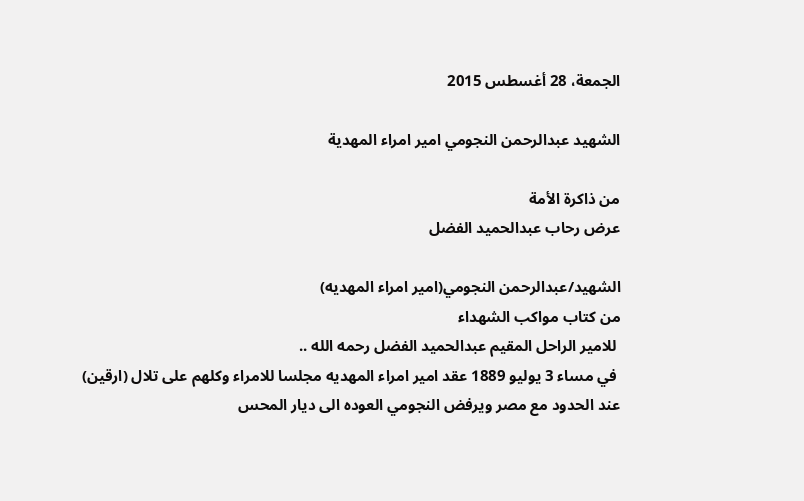الجمعة، 28 أغسطس 2015

الشهيد عبدالرحمن النجومي امير امراء المهدية

من ذاكرة الأمة
عرض رحاب عبدالحميد الفضل

الشهيد/عبدالرحمن النجومي(امير امراء المهديه)
من كتاب مواكب الشهداء
 للامير الراحل المقيم عبدالحميد الفضل رحمه الله ..
 في مساء 3 يوليو 1889 عقد امير امراء المهديه مجلسا للامراء وكلهم علی تلال (ارقين) عند الحدود مع مصر ويرفض النجومي العوده الی ديار المحس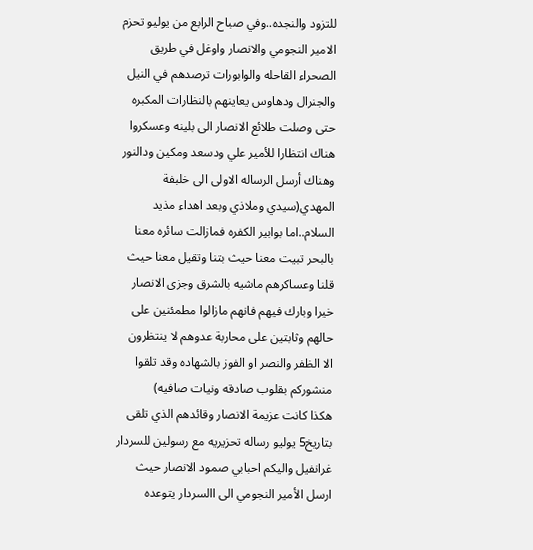للتزود والنجده..وفي صباح الرابع من يوليو تحزم الامير النجومي والانصار واوغل في طريق الصحراء القاحله والوابورات ترصدهم في النيل والجنرال ودهاوس يعاينهم بالنظارات المكبره حتی وصلت طلائع الانصار الی بلينه وعسكروا هناك انتظارا للأمير علي ودسعد ومكين ودالنور وهناك أرسل الرساله الاولی الی خلبفة المهدي(سيدي وملاذي وبعد اهداء مذيد السلام..اما بوابير الكفره فمازالت سائره معنا بالبحر تبيت معنا حيث بتنا وتقيل معنا حيث قلنا وعساكرهم ماشيه بالشرق وجزی الانصار خيرا وبارك فيهم فانهم مازالوا مطمئنين علی حالهم وثابتين علی محاربة عدوهم لا ينتظرون الا الظفر والنصر او الفوز بالشهاده وقد تلقوا منشوركم بقلوب صادقه ونيات صافيه)                            هكذا كانت عزيمة الانصار وقائدهم الذي تلقی بتاريخ5 يوليو رساله تحزيريه مع رسولين للسردار غرانفيل واليكم احبابي صمود الانصار حيث ارسل الأمير النجومي الی االسردار يتوعده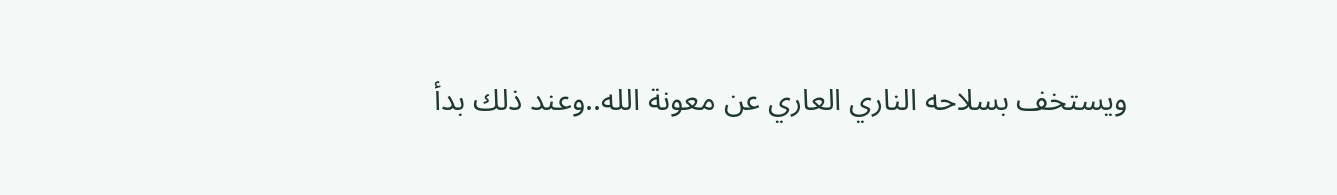ويستخف بسلاحه الناري العاري عن معونة الله..وعند ذلك بدأ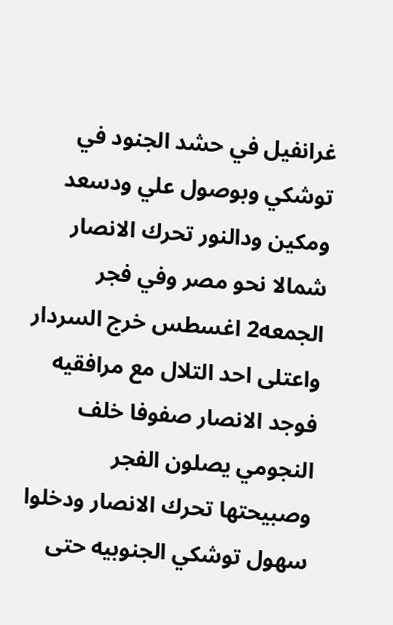غرانفيل في حشد الجنود في توشكي وبوصول علي ودسعد ومكين ودالنور تحرك الانصار شمالا نحو مصر وفي فجر الجمعه2 اغسطس خرج السردار واعتلی احد التلال مع مرافقيه فوجد الانصار صفوفا خلف النجومي يصلون الفجر وصبيحتها تحرك الانصار ودخلوا سهول توشكي الجنوبيه حتی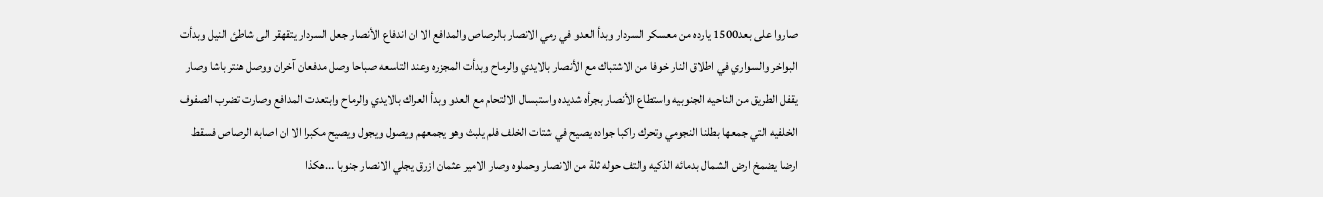صاروا علی بعد1500 يارده من معسكر السردار وبدأ العدو في رمي الانصار بالرصاص والمدافع الا ان اندفاع الأنصار جعل السردار يتقهقر الی شاطئ النيل وبدأت البواخر والسواري في اطلاق النار خوفا من الاشتباك مع الأنصار بالايدي والرماح وبدأت المجزره وعند التاسعه صباحا وصل مدفعان آخران ووصل هنتر باشا وصار يقفل الطريق من الناحيه الجنوبيه واستطاع الأنصار بجرأه شديده واستبسال الالتحام مع العدو وبدأ العراك بالايدي والرماح وابتعدت المدافع وصارت تضرب الصفوف الخلفيه التي جمعها بطلنا النجومي وتحرك راكبا جواده يصيح في شتات الخلف فلم يلبث وهو يجمعهم ويصول ويجول ويصيح مكبرا الا ان اصابه الرصاص فسقط ارضا يضمخ ارض الشمال بدمائه الذكيه والتف حوله ثلة من الانصار وحملوه وصار الامير عثمان ازرق يجلي الانصار جنوبا ...هكذا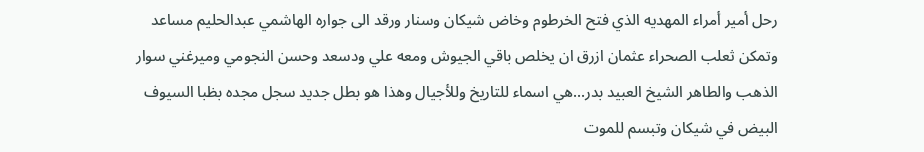رحل أمير أمراء المهديه الذي فتح الخرطوم وخاض شيكان وسنار ورقد الی جواره الهاشمي عبدالحليم مساعد وتمكن ثعلب الصحراء عثمان ازرق ان يخلص باقي الجيوش ومعه علي ودسعد وحسن النجومي وميرغني سوار الذهب والطاهر الشيخ العبيد بدر...هي اسماء للتاريخ وللأجيال وهذا هو بطل جديد سجل مجده بظبا السيوف البيض في شيكان وتبسم للموت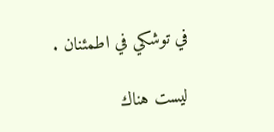في توشكي في اطمئنان .

ليست هناك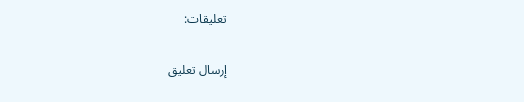تعليقات:

إرسال تعليق